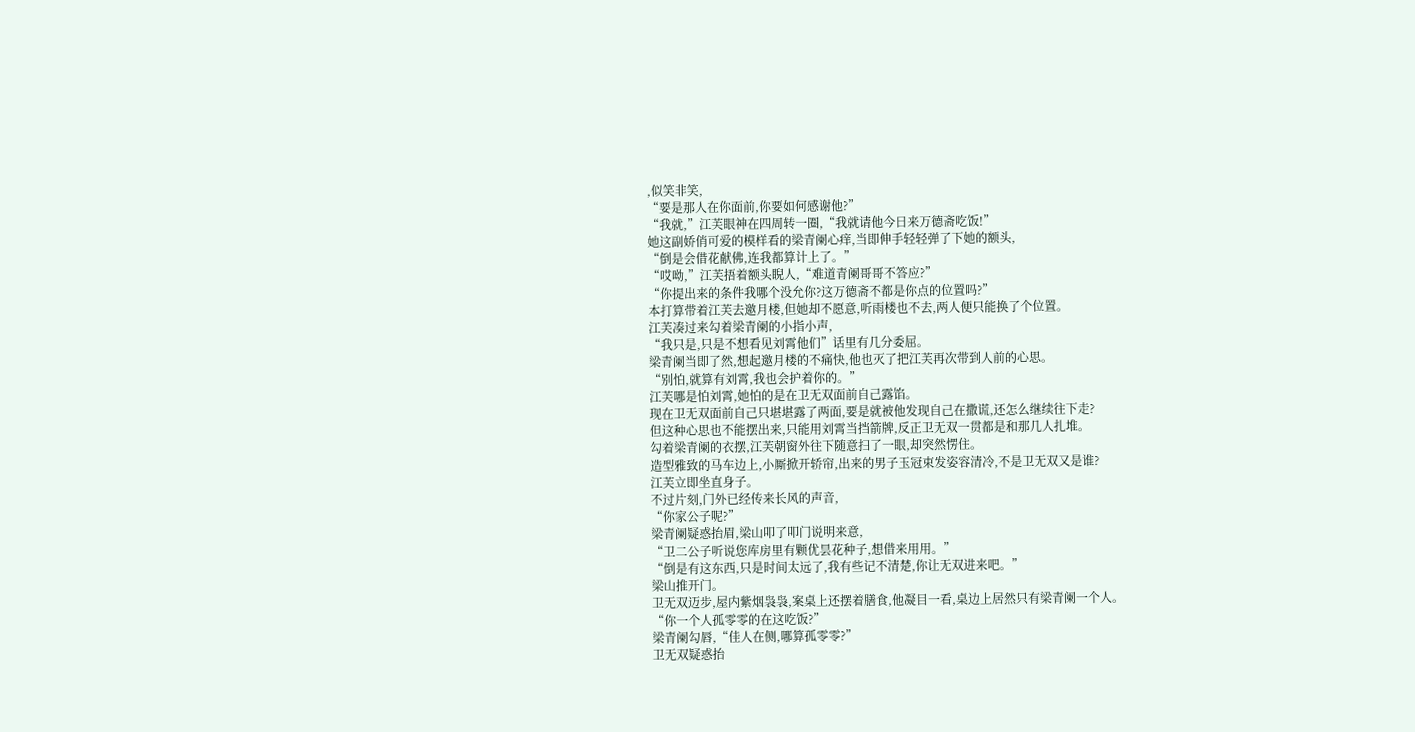,似笑非笑,
“要是那人在你面前,你要如何感谢他?”
“我就,”江芙眼神在四周转一圈,“我就请他今日来万德斋吃饭!”
她这副娇俏可爱的模样看的梁青阑心痒,当即伸手轻轻弹了下她的额头,
“倒是会借花献佛,连我都算计上了。”
“哎呦,”江芙捂着额头睨人,“难道青阑哥哥不答应?”
“你提出来的条件我哪个没允你?这万德斋不都是你点的位置吗?”
本打算带着江芙去邀月楼,但她却不愿意,听雨楼也不去,两人便只能换了个位置。
江芙凑过来勾着梁青阑的小指小声,
“我只是,只是不想看见刘霄他们”话里有几分委屈。
梁青阑当即了然,想起邀月楼的不痛快,他也灭了把江芙再次带到人前的心思。
“别怕,就算有刘霄,我也会护着你的。”
江芙哪是怕刘霄,她怕的是在卫无双面前自己露馅。
现在卫无双面前自己只堪堪露了两面,要是就被他发现自己在撒谎,还怎么继续往下走?
但这种心思也不能摆出来,只能用刘霄当挡箭牌,反正卫无双一贯都是和那几人扎堆。
勾着梁青阑的衣摆,江芙朝窗外往下随意扫了一眼,却突然愣住。
造型雅致的马车边上,小厮掀开轿帘,出来的男子玉冠束发姿容清冷,不是卫无双又是谁?
江芙立即坐直身子。
不过片刻,门外已经传来长风的声音,
“你家公子呢?”
梁青阑疑惑抬眉,梁山叩了叩门说明来意,
“卫二公子听说您库房里有颗优昙花种子,想借来用用。”
“倒是有这东西,只是时间太远了,我有些记不清楚,你让无双进来吧。”
梁山推开门。
卫无双迈步,屋内紫烟袅袅,案桌上还摆着膳食,他凝目一看,桌边上居然只有梁青阑一个人。
“你一个人孤零零的在这吃饭?”
梁青阑勾唇,“佳人在侧,哪算孤零零?”
卫无双疑惑抬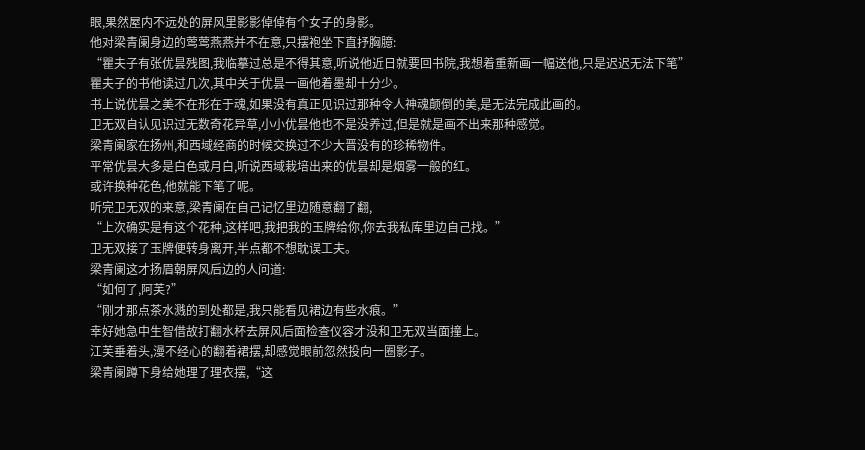眼,果然屋内不远处的屏风里影影倬倬有个女子的身影。
他对梁青阑身边的莺莺燕燕并不在意,只摆袍坐下直抒胸臆:
“瞿夫子有张优昙残图,我临摹过总是不得其意,听说他近日就要回书院,我想着重新画一幅送他,只是迟迟无法下笔”
瞿夫子的书他读过几次,其中关于优昙一画他着墨却十分少。
书上说优昙之美不在形在于魂,如果没有真正见识过那种令人神魂颠倒的美,是无法完成此画的。
卫无双自认见识过无数奇花异草,小小优昙他也不是没养过,但是就是画不出来那种感觉。
梁青阑家在扬州,和西域经商的时候交换过不少大晋没有的珍稀物件。
平常优昙大多是白色或月白,听说西域栽培出来的优昙却是烟雾一般的红。
或许换种花色,他就能下笔了呢。
听完卫无双的来意,梁青阑在自己记忆里边随意翻了翻,
“上次确实是有这个花种,这样吧,我把我的玉牌给你,你去我私库里边自己找。”
卫无双接了玉牌便转身离开,半点都不想耽误工夫。
梁青阑这才扬眉朝屏风后边的人问道:
“如何了,阿芙?”
“刚才那点茶水溅的到处都是,我只能看见裙边有些水痕。”
幸好她急中生智借故打翻水杯去屏风后面检查仪容才没和卫无双当面撞上。
江芙垂着头,漫不经心的翻着裙摆,却感觉眼前忽然投向一圈影子。
梁青阑蹲下身给她理了理衣摆,“这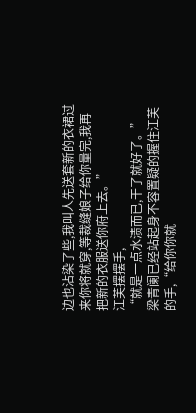边也沾染了些,我叫人先送套新的衣裙过来你将就穿,等裁缝娘子给你量完,我再把新的衣服送你府上去。”
江芙摆摆手,
“就是一点水渍而已,干了就好了。”
梁青阑已经站起身不容置疑的握住江芙的手,“给你你就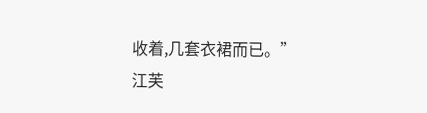收着,几套衣裙而已。”
江芙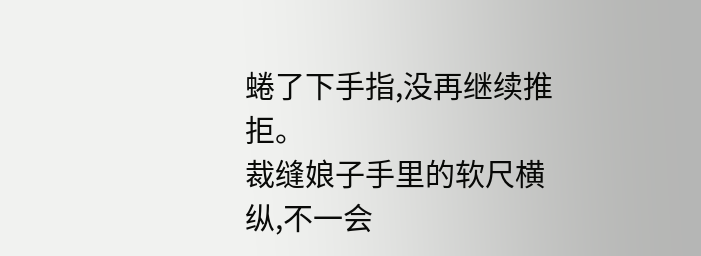蜷了下手指,没再继续推拒。
裁缝娘子手里的软尺横纵,不一会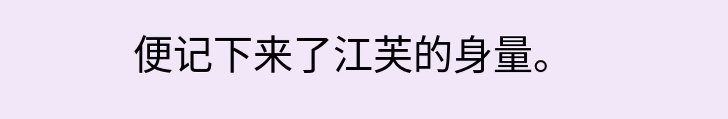便记下来了江芙的身量。